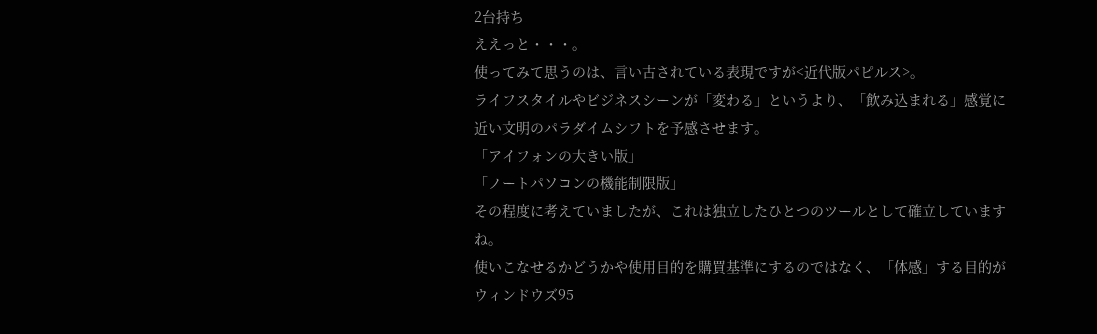2台持ち
ええっと・・・。
使ってみて思うのは、言い古されている表現ですが<近代版パピルス>。
ライフスタイルやビジネスシーンが「変わる」というより、「飲み込まれる」感覚に近い文明のパラダイムシフトを予感させます。
「アイフォンの大きい版」
「ノートパソコンの機能制限版」
その程度に考えていましたが、これは独立したひとつのツールとして確立していますね。
使いこなせるかどうかや使用目的を購買基準にするのではなく、「体感」する目的がウィンドウズ95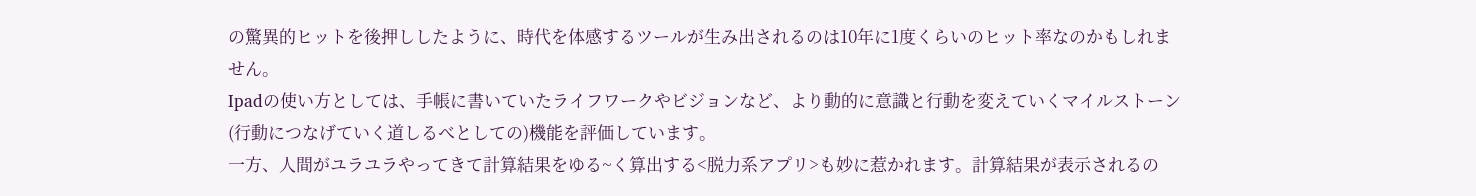の驚異的ヒットを後押ししたように、時代を体感するツールが生み出されるのは10年に1度くらいのヒット率なのかもしれません。
Ipadの使い方としては、手帳に書いていたライフワークやビジョンなど、より動的に意識と行動を変えていくマイルストーン(行動につなげていく道しるべとしての)機能を評価しています。
一方、人間がユラユラやってきて計算結果をゆる~く算出する<脱力系アプリ>も妙に惹かれます。計算結果が表示されるの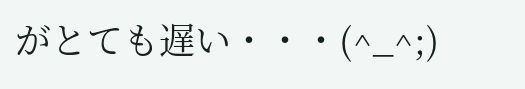がとても遅い・・・(^_^;)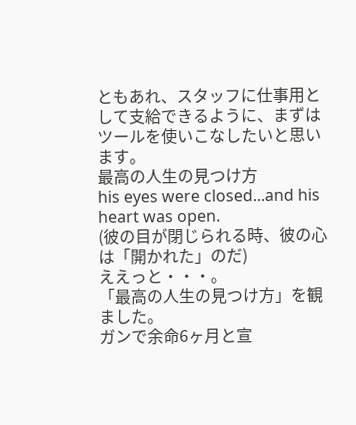ともあれ、スタッフに仕事用として支給できるように、まずはツールを使いこなしたいと思います。
最高の人生の見つけ方
his eyes were closed...and his heart was open.
(彼の目が閉じられる時、彼の心は「開かれた」のだ)
ええっと・・・。
「最高の人生の見つけ方」を観ました。
ガンで余命6ヶ月と宣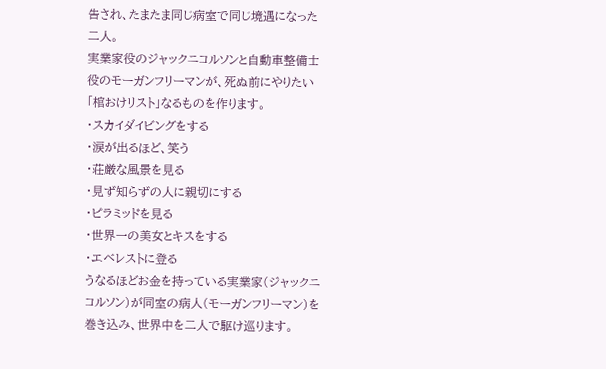告され、たまたま同じ病室で同じ境遇になった二人。
実業家役のジャックニコルソンと自動車整備士役のモーガンフリーマンが、死ぬ前にやりたい「棺おけリスト」なるものを作ります。
・スカイダイビングをする
・涙が出るほど、笑う
・荘厳な風景を見る
・見ず知らずの人に親切にする
・ピラミッドを見る
・世界一の美女とキスをする
・エベレストに登る
うなるほどお金を持っている実業家(ジャックニコルソン)が同室の病人(モーガンフリーマン)を巻き込み、世界中を二人で駆け巡ります。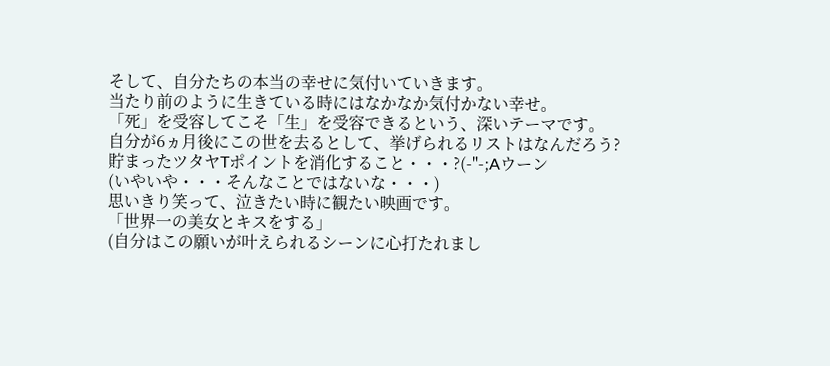そして、自分たちの本当の幸せに気付いていきます。
当たり前のように生きている時にはなかなか気付かない幸せ。
「死」を受容してこそ「生」を受容できるという、深いテーマです。
自分が6ヵ月後にこの世を去るとして、挙げられるリストはなんだろう?
貯まったツタヤTポイントを消化すること・・・?(-"-;Aウーン
(いやいや・・・そんなことではないな・・・)
思いきり笑って、泣きたい時に観たい映画です。
「世界一の美女とキスをする」
(自分はこの願いが叶えられるシーンに心打たれまし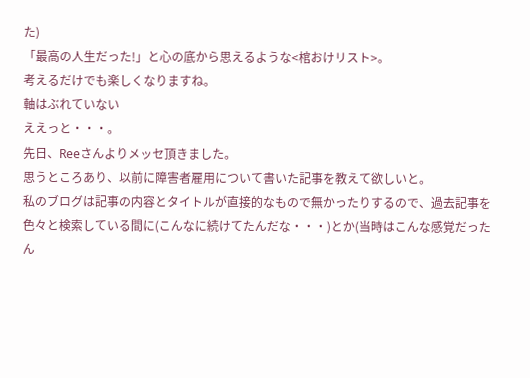た)
「最高の人生だった!」と心の底から思えるような<棺おけリスト>。
考えるだけでも楽しくなりますね。
軸はぶれていない
ええっと・・・。
先日、Reeさんよりメッセ頂きました。
思うところあり、以前に障害者雇用について書いた記事を教えて欲しいと。
私のブログは記事の内容とタイトルが直接的なもので無かったりするので、過去記事を色々と検索している間に(こんなに続けてたんだな・・・)とか(当時はこんな感覚だったん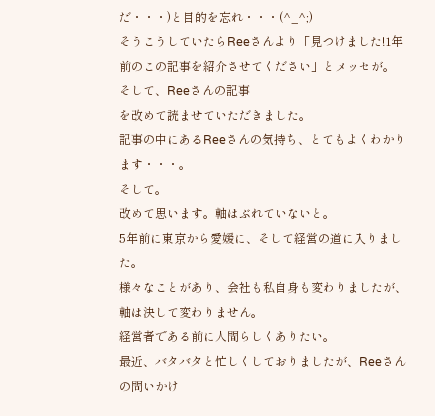だ・・・)と目的を忘れ・・・(^_^;)
そうこうしていたらReeさんより「見つけました!1年前のこの記事を紹介させてください」とメッセが。
そして、Reeさんの記事
を改めて読ませていただきました。
記事の中にあるReeさんの気持ち、とてもよくわかります・・・。
そして。
改めて思います。軸はぶれていないと。
5年前に東京から愛媛に、そして経営の道に入りました。
様々なことがあり、会社も私自身も変わりましたが、軸は決して変わりません。
経営者である前に人間らしくありたい。
最近、バタバタと忙しくしておりましたが、Reeさんの問いかけ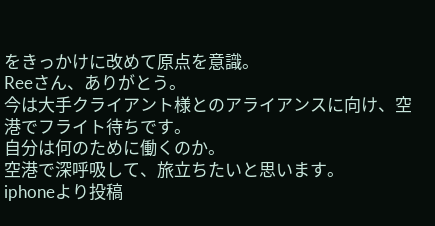をきっかけに改めて原点を意識。
Reeさん、ありがとう。
今は大手クライアント様とのアライアンスに向け、空港でフライト待ちです。
自分は何のために働くのか。
空港で深呼吸して、旅立ちたいと思います。
iphoneより投稿